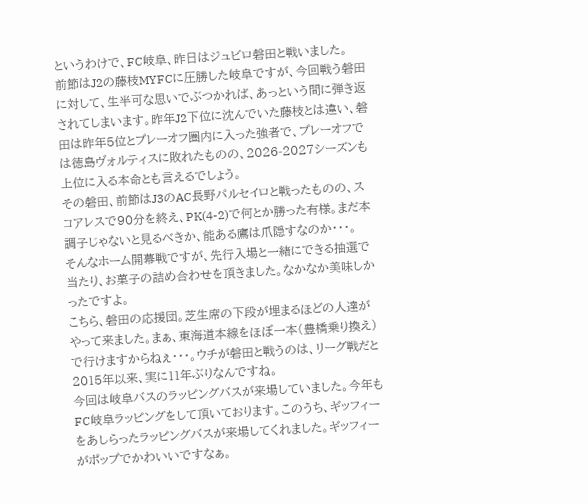というわけで、FC岐阜、昨日はジュビロ磐田と戦いました。
前節はJ2の藤枝MYFCに圧勝した岐阜ですが、今回戦う磐田に対して、生半可な思いでぶつかれば、あっという間に弾き返されてしまいます。昨年J2下位に沈んでいた藤枝とは違い、磐田は昨年5位とプレーオフ圏内に入った強者で、プレーオフでは徳島ヴォルティスに敗れたものの、2026-2027シーズンも上位に入る本命とも言えるでしょう。
その磐田、前節はJ3のAC長野パルセイロと戦ったものの、スコアレスで90分を終え、PK(4-2)で何とか勝った有様。まだ本調子じゃないと見るべきか、能ある鷹は爪隠すなのか・・・。
そんなホーム開幕戦ですが、先行入場と一緒にできる抽選で当たり、お菓子の詰め合わせを頂きました。なかなか美味しかったですよ。
こちら、磐田の応援団。芝生席の下段が埋まるほどの人達がやって来ました。まぁ、東海道本線をほぼ一本(豊橋乗り換え)で行けますからねぇ・・・。ウチが磐田と戦うのは、リーグ戦だと2015年以来、実に11年ぶりなんですね。
今回は岐阜バスのラッピングバスが来場していました。今年もFC岐阜ラッピングをして頂いております。このうち、ギッフィーをあしらったラッピングバスが来場してくれました。ギッフィーがポップでかわいいですなぁ。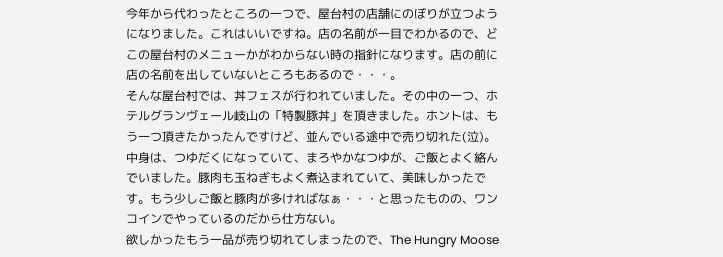今年から代わったところの一つで、屋台村の店舗にのぼりが立つようになりました。これはいいですね。店の名前が一目でわかるので、どこの屋台村のメニューかがわからない時の指針になります。店の前に店の名前を出していないところもあるので・・・。
そんな屋台村では、丼フェスが行われていました。その中の一つ、ホテルグランヴェール岐山の「特製豚丼」を頂きました。ホントは、もう一つ頂きたかったんですけど、並んでいる途中で売り切れた(泣)。中身は、つゆだくになっていて、まろやかなつゆが、ご飯とよく絡んでいました。豚肉も玉ねぎもよく煮込まれていて、美味しかったです。もう少しご飯と豚肉が多ければなぁ・・・と思ったものの、ワンコインでやっているのだから仕方ない。
欲しかったもう一品が売り切れてしまったので、The Hungry Moose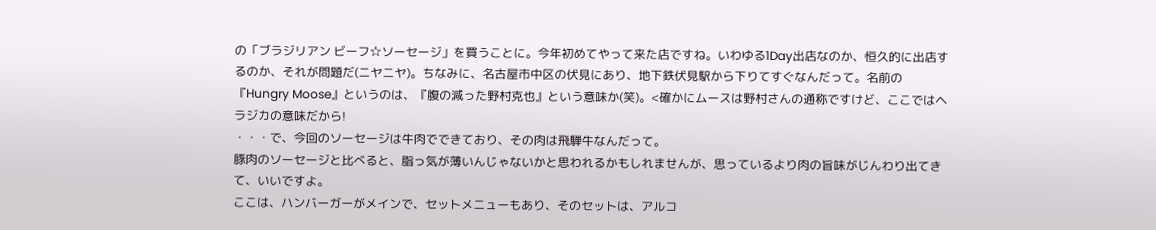の「ブラジリアン ビーフ☆ソーセージ」を買うことに。今年初めてやって来た店ですね。いわゆる1Day出店なのか、恒久的に出店するのか、それが問題だ(ニヤニヤ)。ちなみに、名古屋市中区の伏見にあり、地下鉄伏見駅から下りてすぐなんだって。名前の『Hungry Moose』というのは、『腹の減った野村克也』という意味か(笑)。<確かにムースは野村さんの通称ですけど、ここではヘラジカの意味だから!
・・・で、今回のソーセージは牛肉でできており、その肉は飛騨牛なんだって。
豚肉のソーセージと比べると、脂っ気が薄いんじゃないかと思われるかもしれませんが、思っているより肉の旨味がじんわり出てきて、いいですよ。
ここは、ハンバーガーがメインで、セットメニューもあり、そのセットは、アルコ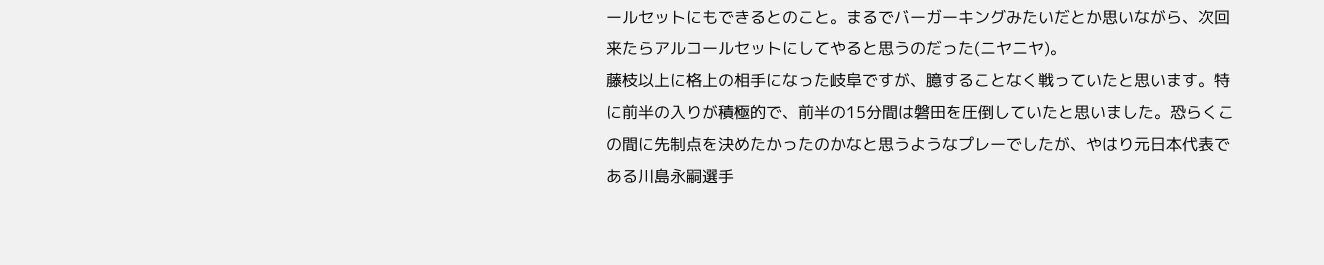ールセットにもできるとのこと。まるでバーガーキングみたいだとか思いながら、次回来たらアルコールセットにしてやると思うのだった(ニヤニヤ)。
藤枝以上に格上の相手になった岐阜ですが、臆することなく戦っていたと思います。特に前半の入りが積極的で、前半の15分間は磐田を圧倒していたと思いました。恐らくこの間に先制点を決めたかったのかなと思うようなプレーでしたが、やはり元日本代表である川島永嗣選手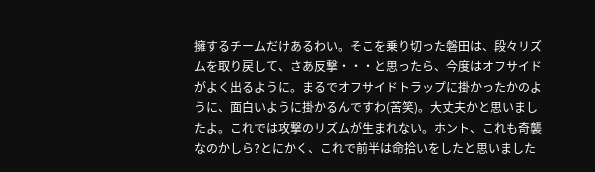擁するチームだけあるわい。そこを乗り切った磐田は、段々リズムを取り戻して、さあ反撃・・・と思ったら、今度はオフサイドがよく出るように。まるでオフサイドトラップに掛かったかのように、面白いように掛かるんですわ(苦笑)。大丈夫かと思いましたよ。これでは攻撃のリズムが生まれない。ホント、これも奇襲なのかしら?とにかく、これで前半は命拾いをしたと思いました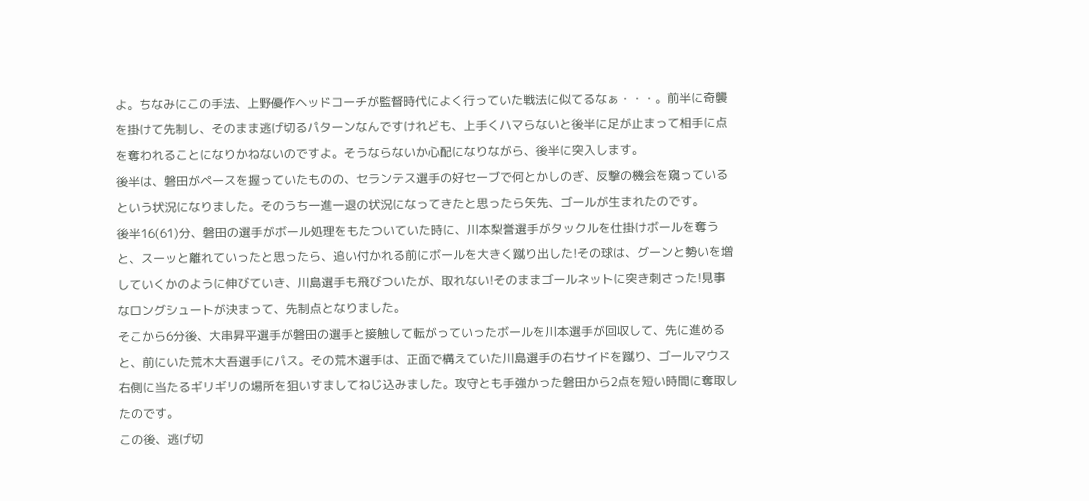よ。ちなみにこの手法、上野優作ヘッドコーチが監督時代によく行っていた戦法に似てるなぁ・・・。前半に奇襲を掛けて先制し、そのまま逃げ切るパターンなんですけれども、上手くハマらないと後半に足が止まって相手に点を奪われることになりかねないのですよ。そうならないか心配になりながら、後半に突入します。
後半は、磐田がペースを握っていたものの、セランテス選手の好セーブで何とかしのぎ、反撃の機会を窺っているという状況になりました。そのうち一進一退の状況になってきたと思ったら矢先、ゴールが生まれたのです。
後半16(61)分、磐田の選手がボール処理をもたついていた時に、川本梨誉選手がタックルを仕掛けボールを奪うと、スーッと離れていったと思ったら、追い付かれる前にボールを大きく蹴り出した!その球は、グーンと勢いを増していくかのように伸びていき、川島選手も飛びついたが、取れない!そのままゴールネットに突き刺さった!見事なロングシュートが決まって、先制点となりました。
そこから6分後、大串昇平選手が磐田の選手と接触して転がっていったボールを川本選手が回収して、先に進めると、前にいた荒木大吾選手にパス。その荒木選手は、正面で構えていた川島選手の右サイドを蹴り、ゴールマウス右側に当たるギリギリの場所を狙いすましてねじ込みました。攻守とも手強かった磐田から2点を短い時間に奪取したのです。
この後、逃げ切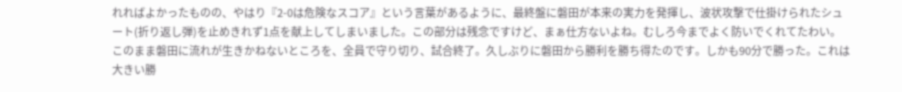れればよかったものの、やはり『2-0は危険なスコア』という言葉があるように、最終盤に磐田が本来の実力を発揮し、波状攻撃で仕掛けられたシュート(折り返し弾)を止めきれず1点を献上してしまいました。この部分は残念ですけど、まぁ仕方ないよね。むしろ今までよく防いでくれてたわい。
このまま磐田に流れが生きかねないところを、全員で守り切り、試合終了。久しぶりに磐田から勝利を勝ち得たのです。しかも90分で勝った。これは大きい勝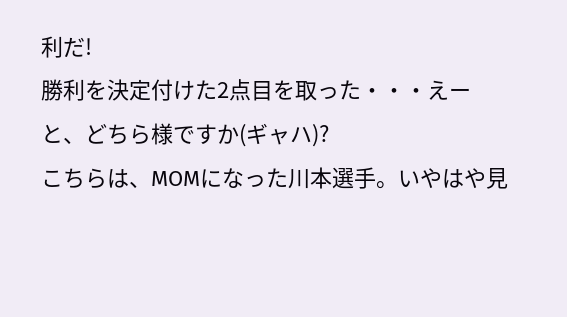利だ!
勝利を決定付けた2点目を取った・・・えーと、どちら様ですか(ギャハ)?
こちらは、MOMになった川本選手。いやはや見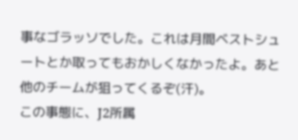事なゴラッソでした。これは月間ベストシュートとか取ってもおかしくなかったよ。あと他のチームが狙ってくるぞ(汗)。
この事態に、J2所属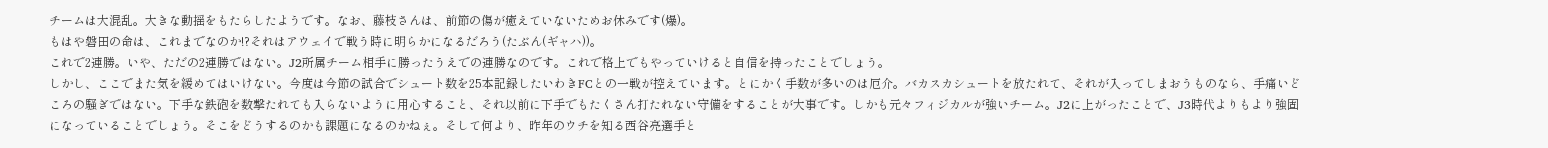チームは大混乱。大きな動揺をもたらしたようです。なお、藤枝さんは、前節の傷が癒えていないためお休みです(爆)。
もはや磐田の命は、これまでなのか!?それはアウェイで戦う時に明らかになるだろう(たぶん(ギャハ))。
これで2連勝。いや、ただの2連勝ではない。J2所属チーム相手に勝ったうえでの連勝なのです。これで格上でもやっていけると自信を持ったことでしょう。
しかし、ここでまた気を緩めてはいけない。今度は今節の試合でシュート数を25本記録したいわきFCとの一戦が控えています。とにかく手数が多いのは厄介。バカスカシュートを放たれて、それが入ってしまおうものなら、手痛いどころの騒ぎではない。下手な鉄砲を数撃たれても入らないように用心すること、それ以前に下手でもたくさん打たれない守備をすることが大事です。しかも元々フィジカルが強いチーム。J2に上がったことで、J3時代よりもより強固になっていることでしょう。そこをどうするのかも課題になるのかねぇ。そして何より、昨年のウチを知る西谷亮選手と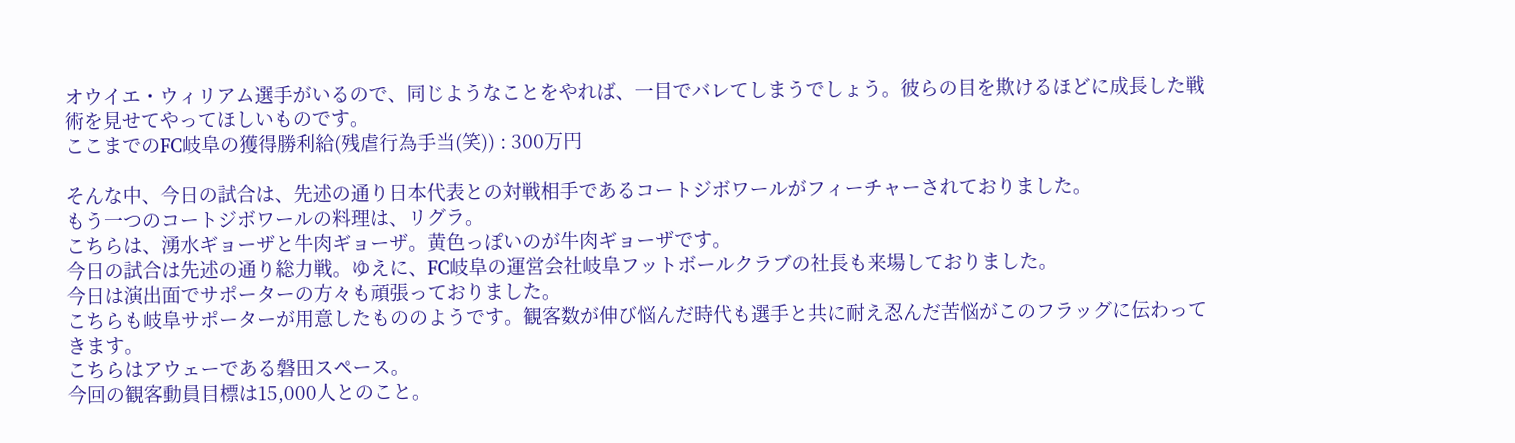オウイエ・ウィリアム選手がいるので、同じようなことをやれば、一目でバレてしまうでしょう。彼らの目を欺けるほどに成長した戦術を見せてやってほしいものです。
ここまでのFC岐阜の獲得勝利給(残虐行為手当(笑)) : 300万円

そんな中、今日の試合は、先述の通り日本代表との対戦相手であるコートジボワールがフィーチャーされておりました。
もう一つのコートジボワールの料理は、リグラ。
こちらは、湧水ギョーザと牛肉ギョーザ。黄色っぽいのが牛肉ギョーザです。
今日の試合は先述の通り総力戦。ゆえに、FC岐阜の運営会社岐阜フットボールクラブの社長も来場しておりました。
今日は演出面でサポーターの方々も頑張っておりました。
こちらも岐阜サポーターが用意したもののようです。観客数が伸び悩んだ時代も選手と共に耐え忍んだ苦悩がこのフラッグに伝わってきます。
こちらはアウェーである磐田スペース。
今回の観客動員目標は15,000人とのこと。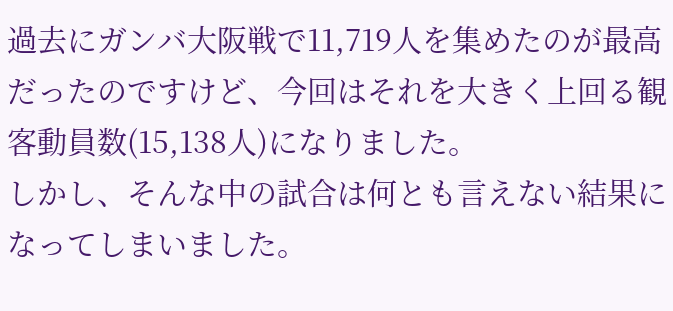過去にガンバ大阪戦で11,719人を集めたのが最高だったのですけど、今回はそれを大きく上回る観客動員数(15,138人)になりました。
しかし、そんな中の試合は何とも言えない結果になってしまいました。